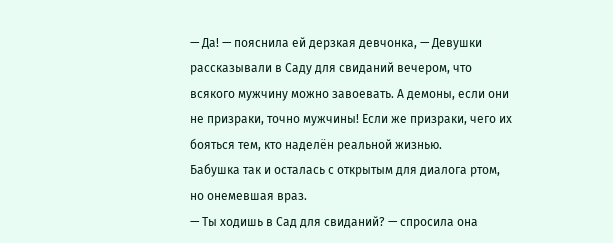— Да! — пояснила ей дерзкая девчонка, — Девушки рассказывали в Саду для свиданий вечером, что всякого мужчину можно завоевать. А демоны, если они не призраки, точно мужчины! Если же призраки, чего их бояться тем, кто наделён реальной жизнью.
Бабушка так и осталась с открытым для диалога ртом, но онемевшая враз.
— Ты ходишь в Сад для свиданий? — спросила она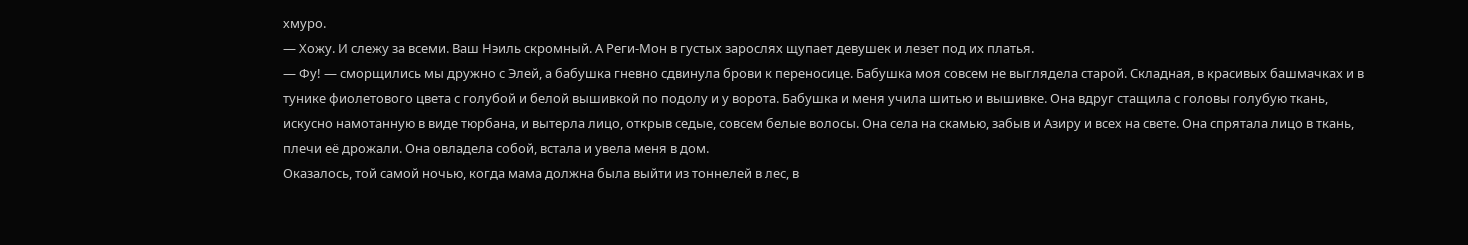хмуро.
— Хожу. И слежу за всеми. Ваш Нэиль скромный. А Реги-Мон в густых зарослях щупает девушек и лезет под их платья.
— Фу! — сморщились мы дружно с Элей, а бабушка гневно сдвинула брови к переносице. Бабушка моя совсем не выглядела старой. Складная, в красивых башмачках и в тунике фиолетового цвета с голубой и белой вышивкой по подолу и у ворота. Бабушка и меня учила шитью и вышивке. Она вдруг стащила с головы голубую ткань, искусно намотанную в виде тюрбана, и вытерла лицо, открыв седые, совсем белые волосы. Она села на скамью, забыв и Азиру и всех на свете. Она спрятала лицо в ткань, плечи её дрожали. Она овладела собой, встала и увела меня в дом.
Оказалось, той самой ночью, когда мама должна была выйти из тоннелей в лес, в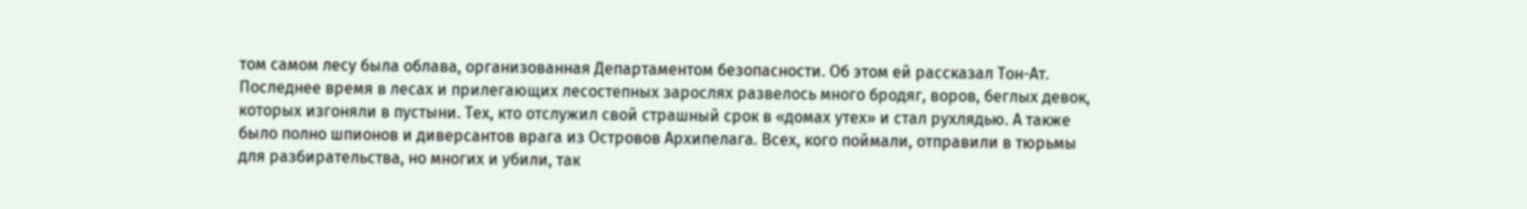том самом лесу была облава, организованная Департаментом безопасности. Об этом ей рассказал Тон-Ат. Последнее время в лесах и прилегающих лесостепных зарослях развелось много бродяг, воров, беглых девок, которых изгоняли в пустыни. Тех, кто отслужил свой страшный срок в «домах утех» и стал рухлядью. А также было полно шпионов и диверсантов врага из Островов Архипелага. Всех, кого поймали, отправили в тюрьмы для разбирательства, но многих и убили, так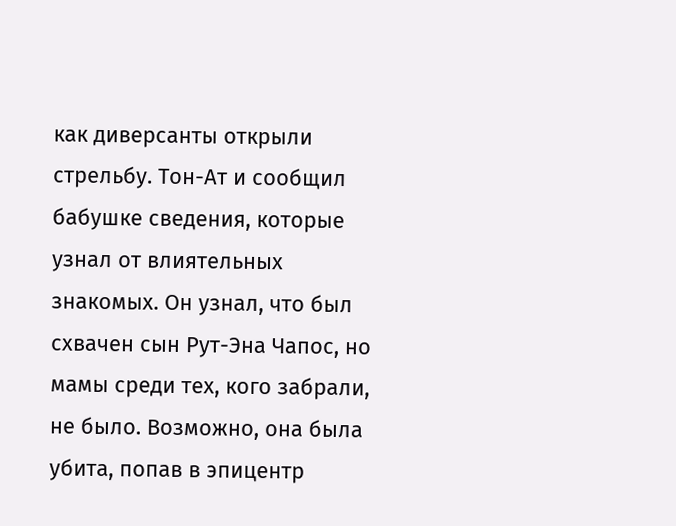как диверсанты открыли стрельбу. Тон-Ат и сообщил бабушке сведения, которые узнал от влиятельных знакомых. Он узнал, что был схвачен сын Рут-Эна Чапос, но мамы среди тех, кого забрали, не было. Возможно, она была убита, попав в эпицентр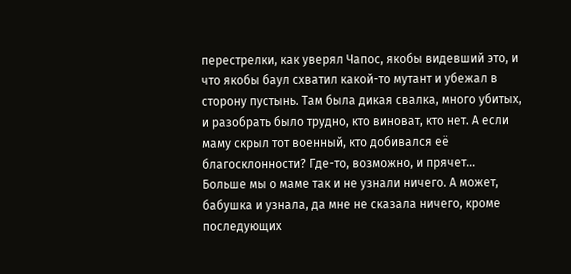перестрелки, как уверял Чапос, якобы видевший это, и что якобы баул схватил какой-то мутант и убежал в сторону пустынь. Там была дикая свалка, много убитых, и разобрать было трудно, кто виноват, кто нет. А если маму скрыл тот военный, кто добивался её благосклонности? Где-то, возможно, и прячет…
Больше мы о маме так и не узнали ничего. А может, бабушка и узнала, да мне не сказала ничего, кроме последующих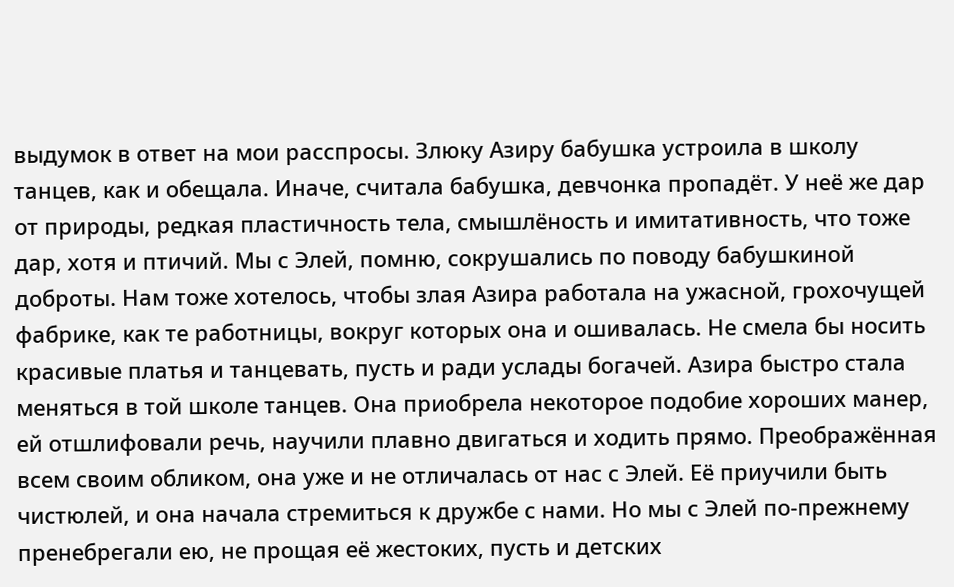выдумок в ответ на мои расспросы. Злюку Азиру бабушка устроила в школу танцев, как и обещала. Иначе, считала бабушка, девчонка пропадёт. У неё же дар от природы, редкая пластичность тела, смышлёность и имитативность, что тоже дар, хотя и птичий. Мы с Элей, помню, сокрушались по поводу бабушкиной доброты. Нам тоже хотелось, чтобы злая Азира работала на ужасной, грохочущей фабрике, как те работницы, вокруг которых она и ошивалась. Не смела бы носить красивые платья и танцевать, пусть и ради услады богачей. Азира быстро стала меняться в той школе танцев. Она приобрела некоторое подобие хороших манер, ей отшлифовали речь, научили плавно двигаться и ходить прямо. Преображённая всем своим обликом, она уже и не отличалась от нас с Элей. Её приучили быть чистюлей, и она начала стремиться к дружбе с нами. Но мы с Элей по-прежнему пренебрегали ею, не прощая её жестоких, пусть и детских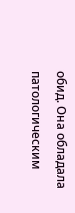обид. Она обладала патологическим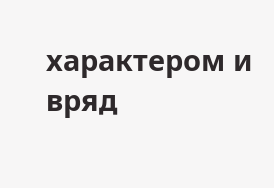характером и вряд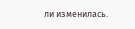ли изменилась.